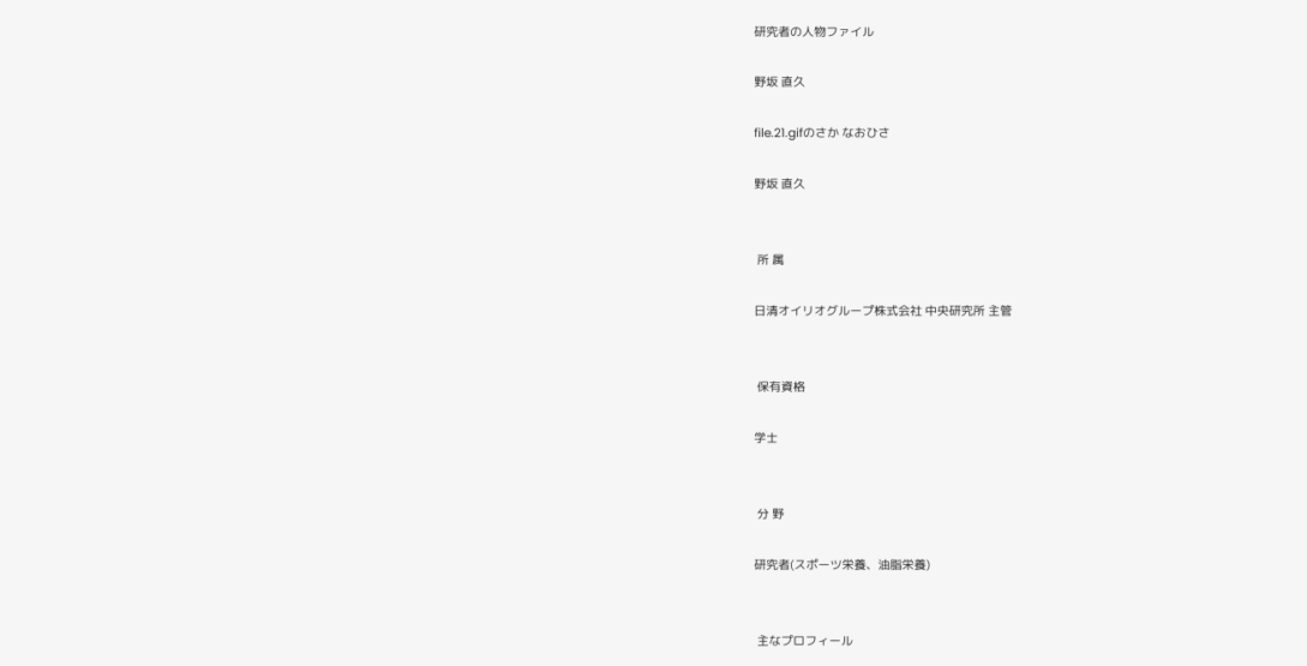研究者の人物ファイル

野坂 直久

file.21.gifのさか なおひさ

野坂 直久


 所 属

日清オイリオグループ株式会社 中央研究所 主管


 保有資格

学士


 分 野

研究者(スポーツ栄養、油脂栄養)


 主なプロフィール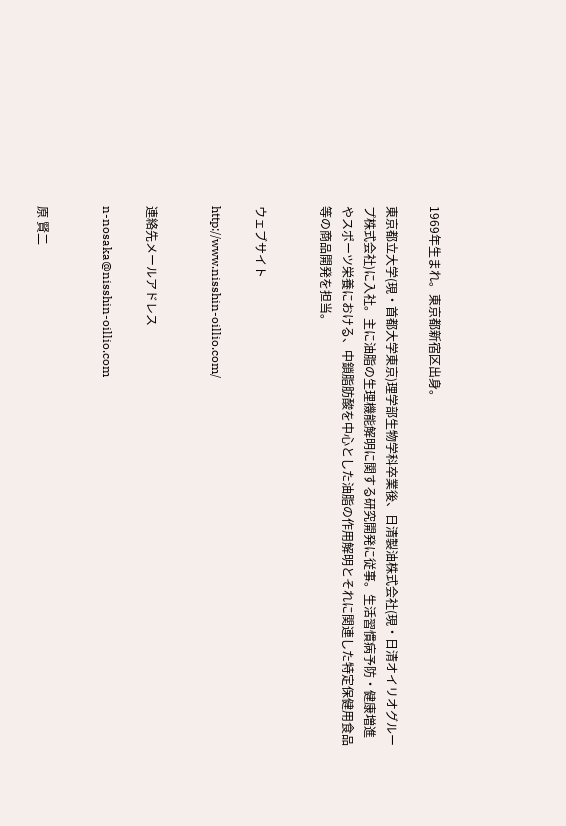1969年生まれ。東京都新宿区出身。

東京都立大学(現・首都大学東京)理学部生物学科卒業後、日清製油株式会社(現・日清オイリオグループ株式会社)に入社。主に油脂の生理機能解明に関する研究開発に従事。生活習慣病予防・健康増進やスポーツ栄養における、中鎖脂肪酸を中心とした油脂の作用解明とそれに関連した特定保健用食品等の商品開発を担当。


ウェブサイト

http://www.nisshin-oillio.com/


連絡先メールアドレス

n-nosaka@nisshin-oillio.com


原 賢二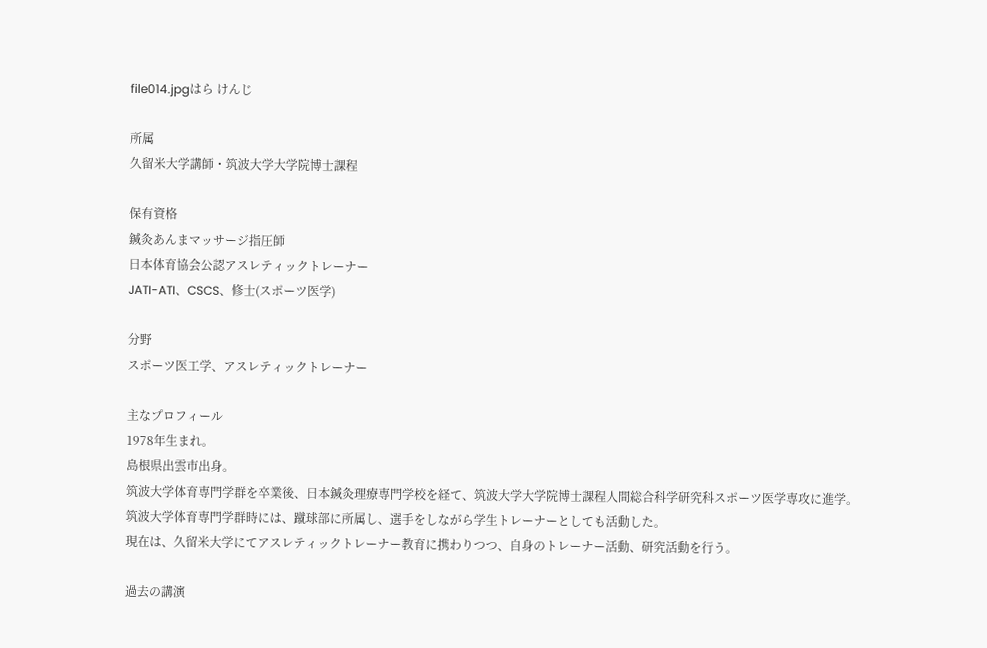file014.jpgはら けんじ

所属
久留米大学講師・筑波大学大学院博士課程

保有資格
鍼灸あんまマッサージ指圧師
日本体育協会公認アスレティックトレーナー
JATI-ATI、CSCS、修士(スポーツ医学)

分野
スポーツ医工学、アスレティックトレーナー

主なプロフィール
1978年生まれ。
島根県出雲市出身。
筑波大学体育専門学群を卒業後、日本鍼灸理療専門学校を経て、筑波大学大学院博士課程人間総合科学研究科スポーツ医学専攻に進学。
筑波大学体育専門学群時には、蹴球部に所属し、選手をしながら学生トレーナーとしても活動した。
現在は、久留米大学にてアスレティックトレーナー教育に携わりつつ、自身のトレーナー活動、研究活動を行う。

過去の講演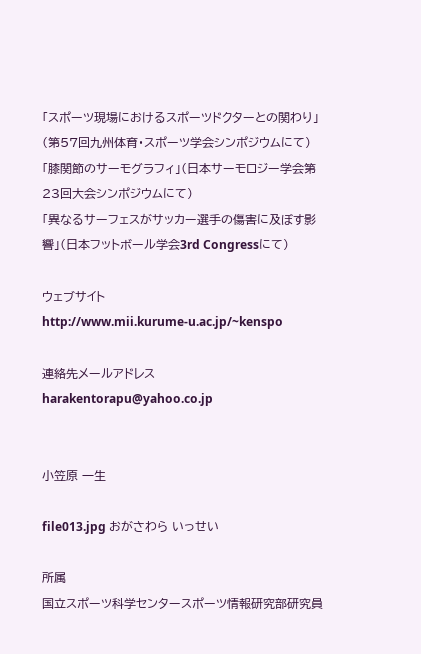「スポーツ現場におけるスポーツドクターとの関わり」(第57回九州体育・スポーツ学会シンポジウムにて)
「膝関節のサーモグラフィ」(日本サーモロジー学会第23回大会シンポジウムにて)
「異なるサーフェスがサッカー選手の傷害に及ぼす影響」(日本フットボール学会3rd Congressにて)

ウェブサイト
http://www.mii.kurume-u.ac.jp/~kenspo

連絡先メールアドレス
harakentorapu@yahoo.co.jp


小笠原 一生

file013.jpg おがさわら いっせい

所属
国立スポーツ科学センタースポーツ情報研究部研究員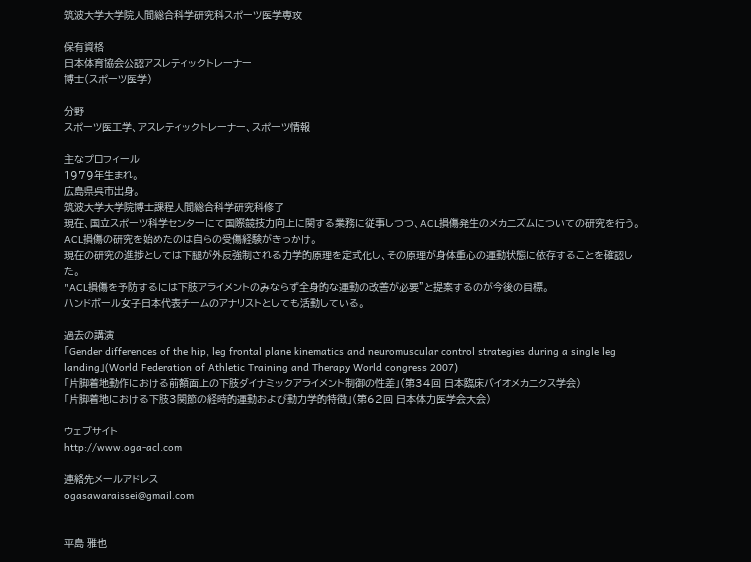筑波大学大学院人間総合科学研究科スポーツ医学専攻

保有資格
日本体育協会公認アスレティックトレーナー
博士(スポーツ医学)

分野
スポーツ医工学、アスレティックトレーナー、スポーツ情報

主なプロフィール
1979年生まれ。
広島県呉市出身。
筑波大学大学院博士課程人間総合科学研究科修了
現在、国立スポーツ科学センターにて国際競技力向上に関する業務に従事しつつ、ACL損傷発生のメカニズムについての研究を行う。
ACL損傷の研究を始めたのは自らの受傷経験がきっかけ。
現在の研究の進捗としては下腿が外反強制される力学的原理を定式化し、その原理が身体重心の運動状態に依存することを確認した。
"ACL損傷を予防するには下肢アライメントのみならず全身的な運動の改善が必要"と提案するのが今後の目標。
ハンドボール女子日本代表チームのアナリストとしても活動している。

過去の講演
「Gender differences of the hip, leg frontal plane kinematics and neuromuscular control strategies during a single leg landing」(World Federation of Athletic Training and Therapy World congress 2007)
「片脚着地動作における前額面上の下肢ダイナミックアライメント制御の性差」(第34回 日本臨床バイオメカニクス学会)
「片脚着地における下肢3関節の経時的運動および動力学的特徴」(第62回 日本体力医学会大会)

ウェブサイト
http://www.oga-acl.com

連絡先メールアドレス
ogasawaraissei@gmail.com


平島 雅也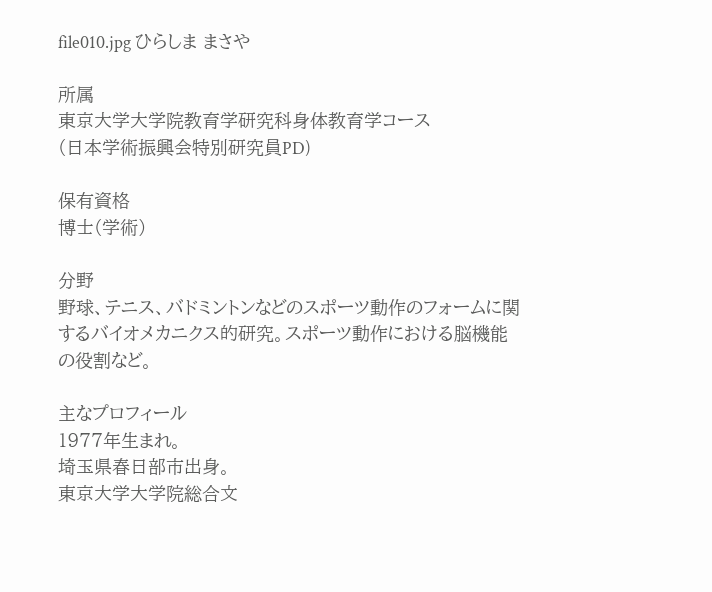file010.jpg ひらしま まさや

所属
東京大学大学院教育学研究科身体教育学コース
(日本学術振興会特別研究員PD)

保有資格
博士(学術)

分野
野球、テニス、バドミントンなどのスポーツ動作のフォームに関するバイオメカニクス的研究。スポーツ動作における脳機能の役割など。

主なプロフィール
1977年生まれ。
埼玉県春日部市出身。
東京大学大学院総合文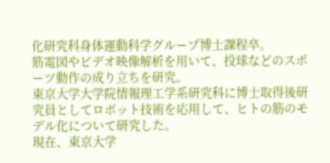化研究科身体運動科学グループ博士課程卒。
筋電図やビデオ映像解析を用いて、投球などのスポーツ動作の成り立ちを研究。
東京大学大学院情報理工学系研究科に博士取得後研究員としてロボット技術を応用して、ヒトの筋のモデル化について研究した。
現在、東京大学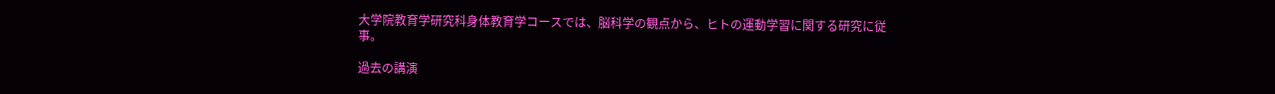大学院教育学研究科身体教育学コースでは、脳科学の観点から、ヒトの運動学習に関する研究に従事。

過去の講演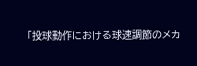「投球動作における球速調節のメカ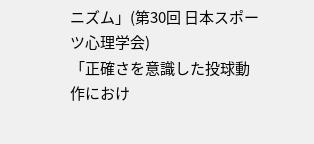ニズム」(第30回 日本スポーツ心理学会)
「正確さを意識した投球動作におけ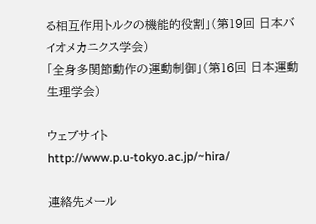る相互作用トルクの機能的役割」(第19回 日本バイオメカニクス学会)
「全身多関節動作の運動制御」(第16回 日本運動生理学会)

ウェブサイト
http://www.p.u-tokyo.ac.jp/~hira/

連絡先メール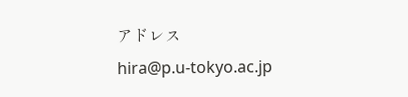アドレス
hira@p.u-tokyo.ac.jp